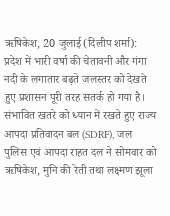ऋषिकेश, 20 जुलाई(दिलीप शर्मा): प्रदेश में भारी वर्षा की चेतावनी और गंगा नदी के लगातार बढ़ते जलस्तर को देखते हुए प्रशासन पूरी तरह सतर्क हो गया है। संभावित खतरे को ध्यान में रखते हुए राज्य आपदा प्रतिवादन बल (SDRF), जल पुलिस एवं आपदा राहत दल ने सोमवार को ऋषिकेश, मुनि की रेती तथा लक्ष्मण झूला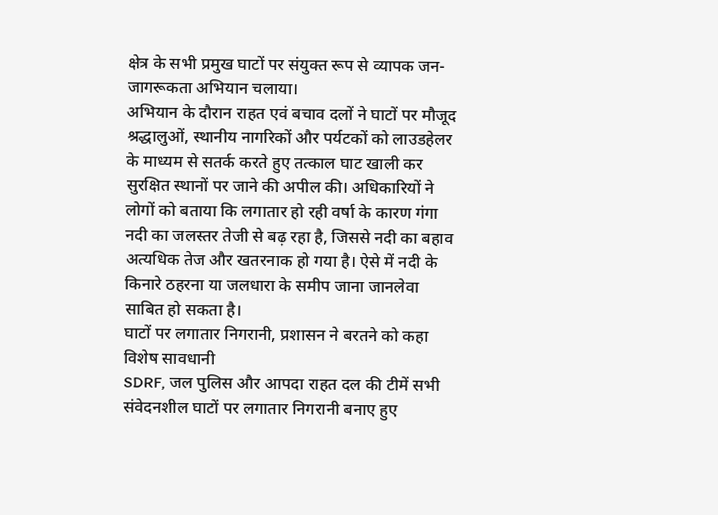क्षेत्र के सभी प्रमुख घाटों पर संयुक्त रूप से व्यापक जन-जागरूकता अभियान चलाया।
अभियान के दौरान राहत एवं बचाव दलों ने घाटों पर मौजूद श्रद्धालुओं, स्थानीय नागरिकों और पर्यटकों को लाउडहेलर के माध्यम से सतर्क करते हुए तत्काल घाट खाली कर सुरक्षित स्थानों पर जाने की अपील की। अधिकारियों ने लोगों को बताया कि लगातार हो रही वर्षा के कारण गंगा नदी का जलस्तर तेजी से बढ़ रहा है, जिससे नदी का बहाव अत्यधिक तेज और खतरनाक हो गया है। ऐसे में नदी के किनारे ठहरना या जलधारा के समीप जाना जानलेवा साबित हो सकता है।
घाटों पर लगातार निगरानी, प्रशासन ने बरतने को कहा विशेष सावधानी
SDRF, जल पुलिस और आपदा राहत दल की टीमें सभी संवेदनशील घाटों पर लगातार निगरानी बनाए हुए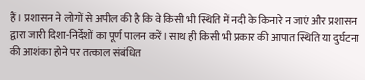हैं। प्रशासन ने लोगों से अपील की है कि वे किसी भी स्थिति में नदी के किनारे न जाएं और प्रशासन द्वारा जारी दिशा-निर्देशों का पूर्ण पालन करें। साथ ही किसी भी प्रकार की आपात स्थिति या दुर्घटना की आशंका होने पर तत्काल संबंधित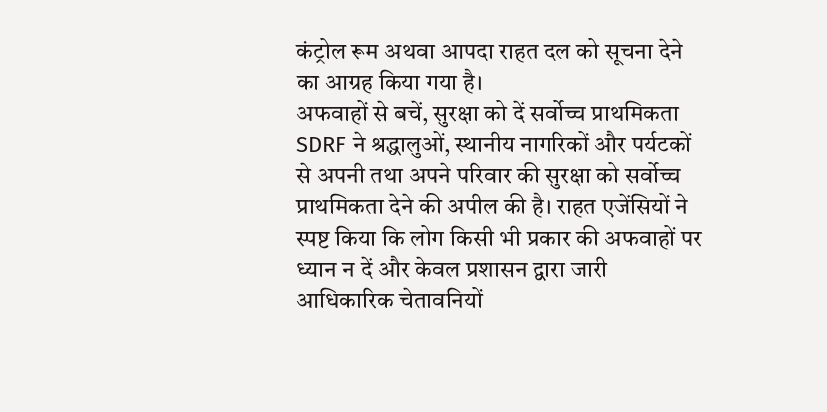कंट्रोल रूम अथवा आपदा राहत दल को सूचना देने का आग्रह किया गया है।
अफवाहों से बचें, सुरक्षा को दें सर्वोच्च प्राथमिकता
SDRF ने श्रद्धालुओं, स्थानीय नागरिकों और पर्यटकों से अपनी तथा अपने परिवार की सुरक्षा को सर्वोच्च प्राथमिकता देने की अपील की है। राहत एजेंसियों ने स्पष्ट किया कि लोग किसी भी प्रकार की अफवाहों पर ध्यान न दें और केवल प्रशासन द्वारा जारी आधिकारिक चेतावनियों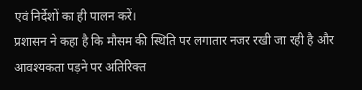एवं निर्देशों का ही पालन करें।
प्रशासन ने कहा है कि मौसम की स्थिति पर लगातार नजर रखी जा रही है और आवश्यकता पड़ने पर अतिरिक्त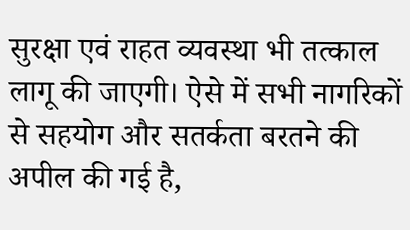सुरक्षा एवं राहत व्यवस्था भी तत्काल लागू की जाएगी। ऐसे में सभी नागरिकों से सहयोग और सतर्कता बरतने की अपील की गई है,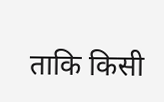ताकि किसी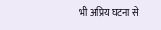भी अप्रिय घटना से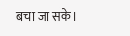बचा जा सके।